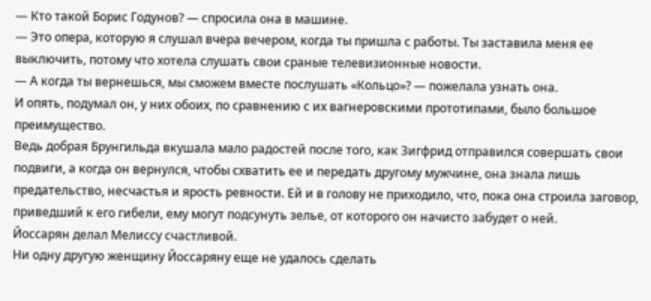— Кто такой Борис Годунов? — спросила она в машине.
— Это опера, которую я слушал вчера вечером, когда ты пришла с работы. Ты заставила меня ее выключить, потому что хотела слушать свои сраные телевизионные новости.
— А когда ты вернешься, мы сможем вместе послушать «Кольцо»? — пожелала узнать она.
И опять, подумал он, у них обоих, по сравнению с их вагнеровскими прототипами, было большое преимущество.
Ведь добрая Брунгильда вкушала мало радостей после того, как Зигфрид отправился совершать свои подвиги, а когда он вернулся, чтобы схватить ее и передать другому мужчине, она знала лишь предательство, несчастья и ярость ревности. Ей и в голову не приходило, что, пока она строила заговор, приведший к его гибели, ему могут подсунуть зелье, от которого он начисто забудет о ней.
Йоссарян делал Мелиссу счастливой.
Ни одну другую женщину Йоссаряну еще не удалось сделать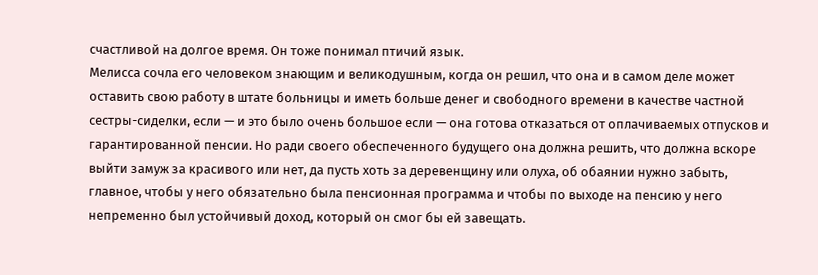счастливой на долгое время. Он тоже понимал птичий язык.
Мелисса сочла его человеком знающим и великодушным, когда он решил, что она и в самом деле может оставить свою работу в штате больницы и иметь больше денег и свободного времени в качестве частной сестры-сиделки, если — и это было очень большое если — она готова отказаться от оплачиваемых отпусков и гарантированной пенсии. Но ради своего обеспеченного будущего она должна решить, что должна вскоре выйти замуж за красивого или нет, да пусть хоть за деревенщину или олуха, об обаянии нужно забыть, главное, чтобы у него обязательно была пенсионная программа и чтобы по выходе на пенсию у него непременно был устойчивый доход, который он смог бы ей завещать.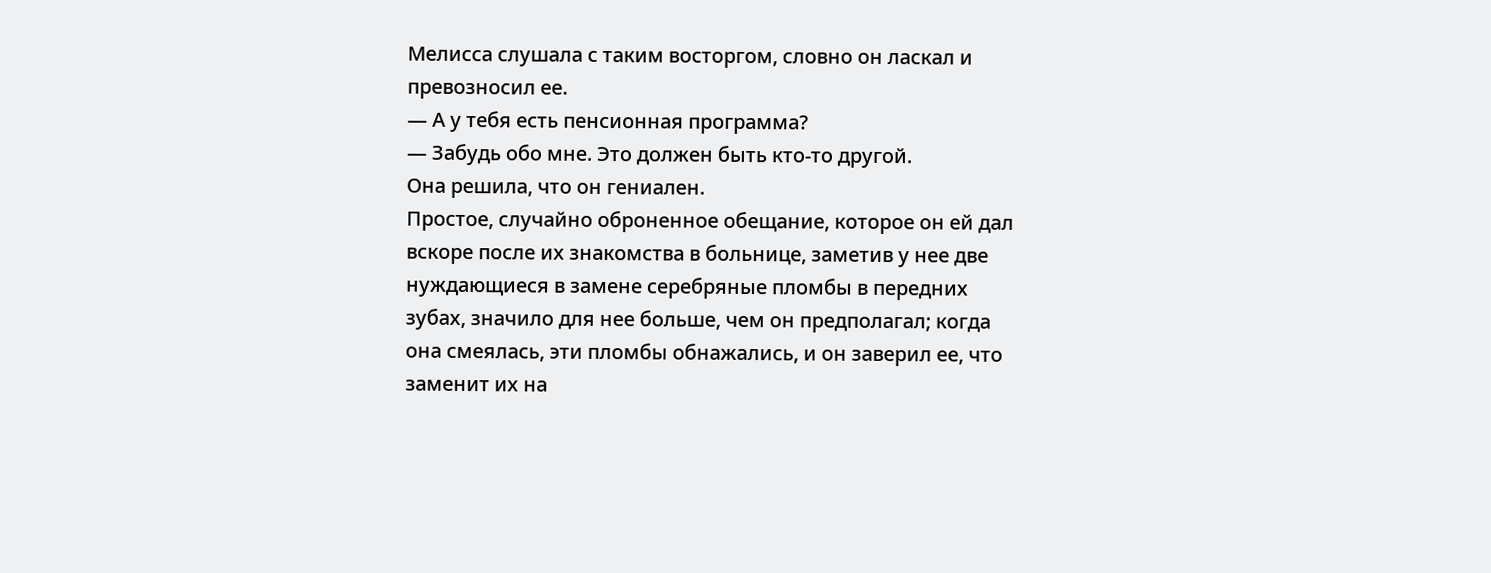Мелисса слушала с таким восторгом, словно он ласкал и превозносил ее.
— А у тебя есть пенсионная программа?
— Забудь обо мне. Это должен быть кто-то другой.
Она решила, что он гениален.
Простое, случайно оброненное обещание, которое он ей дал вскоре после их знакомства в больнице, заметив у нее две нуждающиеся в замене серебряные пломбы в передних зубах, значило для нее больше, чем он предполагал; когда она смеялась, эти пломбы обнажались, и он заверил ее, что заменит их на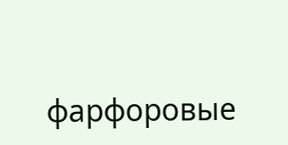фарфоровые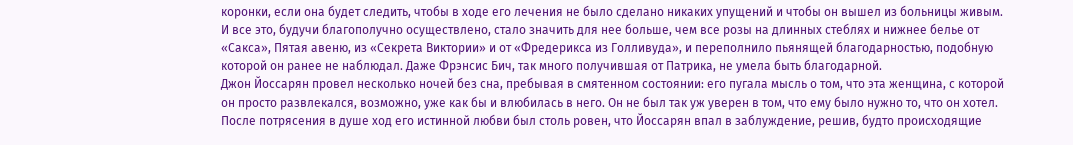коронки, если она будет следить, чтобы в ходе его лечения не было сделано никаких упущений и чтобы он вышел из больницы живым. И все это, будучи благополучно осуществлено, стало значить для нее больше, чем все розы на длинных стеблях и нижнее белье от «Сакса», Пятая авеню, из «Секрета Виктории» и от «Фредерикса из Голливуда», и переполнило пьянящей благодарностью, подобную которой он ранее не наблюдал. Даже Фрэнсис Бич, так много получившая от Патрика, не умела быть благодарной.
Джон Йоссарян провел несколько ночей без сна, пребывая в смятенном состоянии: его пугала мысль о том, что эта женщина, с которой он просто развлекался, возможно, уже как бы и влюбилась в него. Он не был так уж уверен в том, что ему было нужно то, что он хотел.
После потрясения в душе ход его истинной любви был столь ровен, что Йоссарян впал в заблуждение, решив, будто происходящие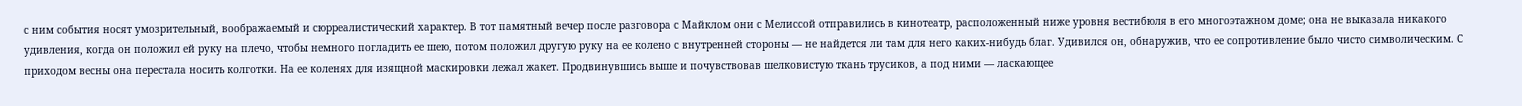с ним события носят умозрительный, воображаемый и сюрреалистический характер. В тот памятный вечер после разговора с Майклом они с Мелиссой отправились в кинотеатр, расположенный ниже уровня вестибюля в его многоэтажном доме; она не выказала никакого удивления, когда он положил ей руку на плечо, чтобы немного погладить ее шею, потом положил другую руку на ее колено с внутренней стороны — не найдется ли там для него каких-нибудь благ. Удивился он, обнаружив, что ее сопротивление было чисто символическим. С приходом весны она перестала носить колготки. На ее коленях для изящной маскировки лежал жакет. Продвинувшись выше и почувствовав шелковистую ткань трусиков, а под ними — ласкающее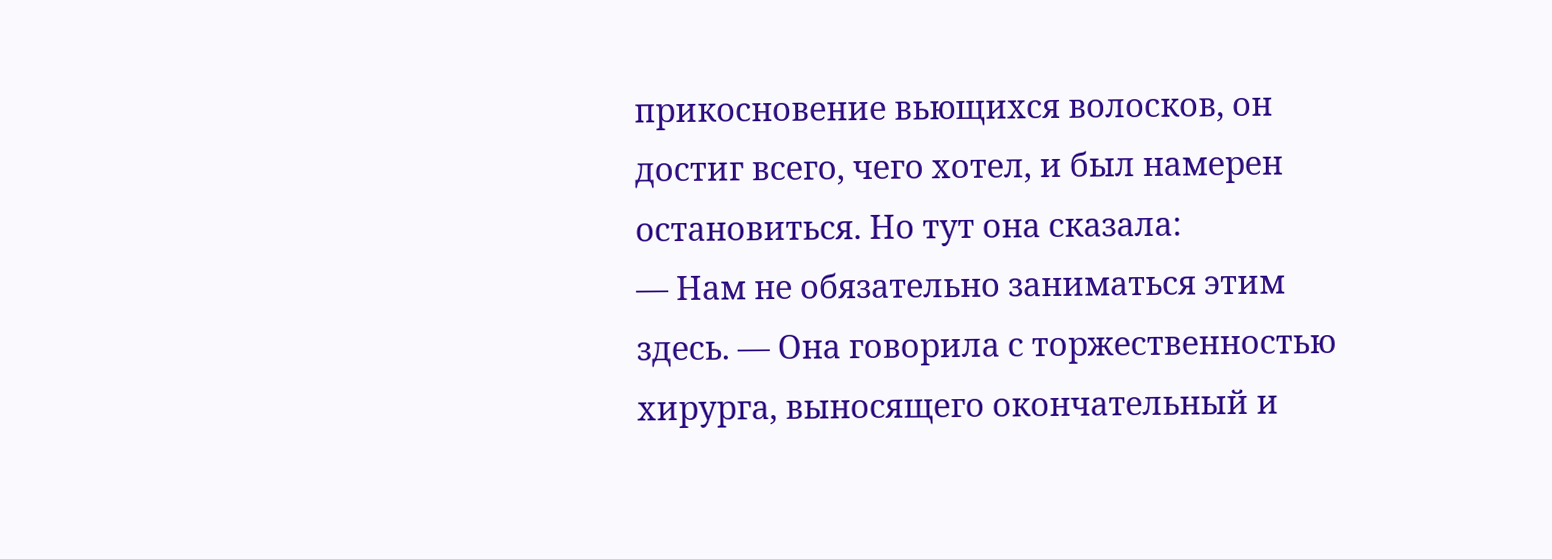прикосновение вьющихся волосков, он достиг всего, чего хотел, и был намерен остановиться. Но тут она сказала:
— Нам не обязательно заниматься этим здесь. — Она говорила с торжественностью хирурга, выносящего окончательный и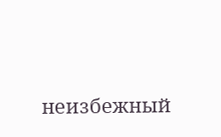неизбежный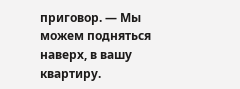приговор. — Мы можем подняться наверх, в вашу квартиру.